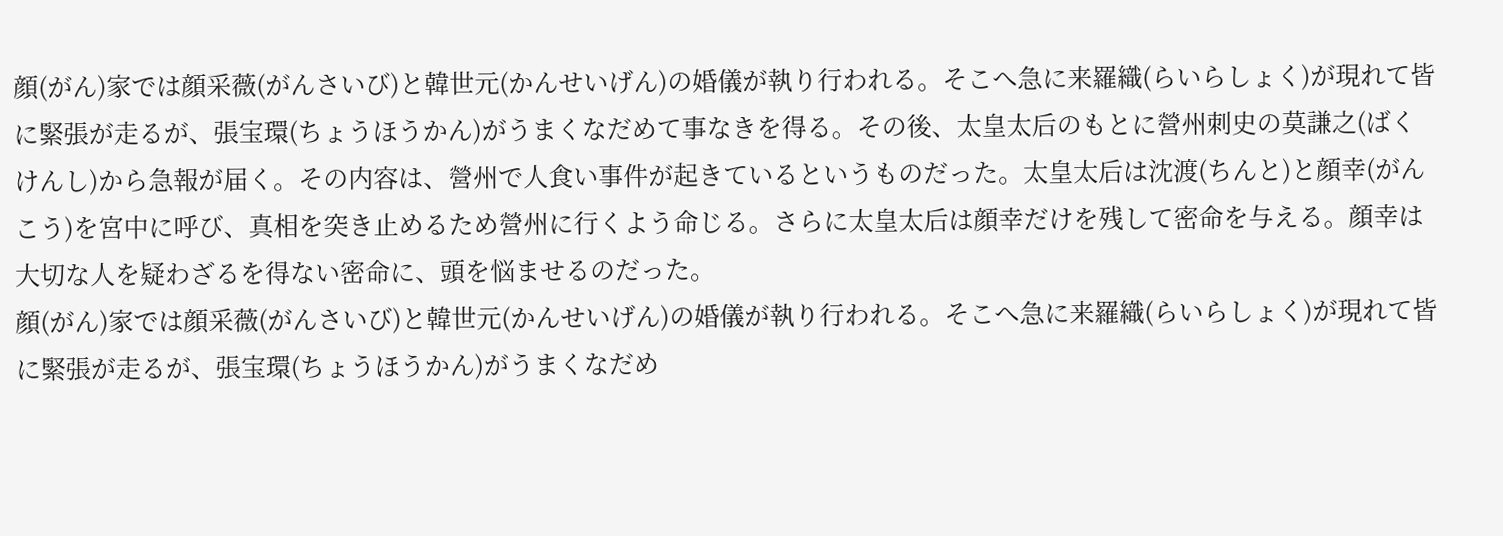顔(がん)家では顔采薇(がんさいび)と韓世元(かんせいげん)の婚儀が執り行われる。そこへ急に来羅織(らいらしょく)が現れて皆に緊張が走るが、張宝環(ちょうほうかん)がうまくなだめて事なきを得る。その後、太皇太后のもとに營州刺史の莫謙之(ばくけんし)から急報が届く。その内容は、營州で人食い事件が起きているというものだった。太皇太后は沈渡(ちんと)と顔幸(がんこう)を宮中に呼び、真相を突き止めるため營州に行くよう命じる。さらに太皇太后は顔幸だけを残して密命を与える。顔幸は大切な人を疑わざるを得ない密命に、頭を悩ませるのだった。
顔(がん)家では顔采薇(がんさいび)と韓世元(かんせいげん)の婚儀が執り行われる。そこへ急に来羅織(らいらしょく)が現れて皆に緊張が走るが、張宝環(ちょうほうかん)がうまくなだめ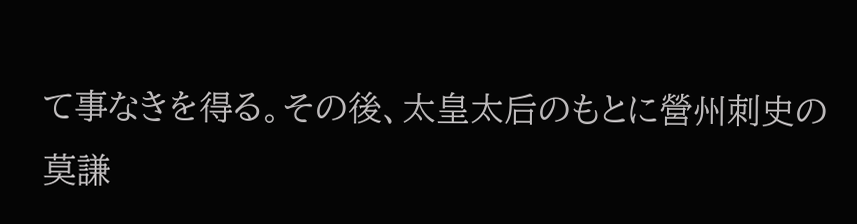て事なきを得る。その後、太皇太后のもとに營州刺史の莫謙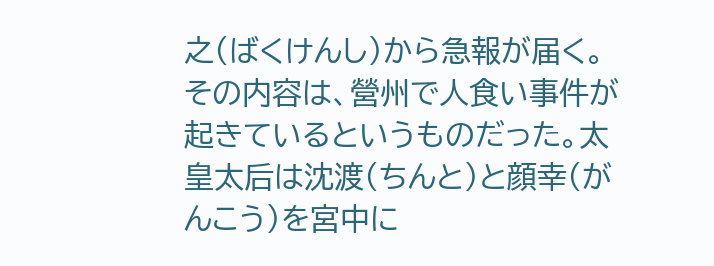之(ばくけんし)から急報が届く。その内容は、營州で人食い事件が起きているというものだった。太皇太后は沈渡(ちんと)と顔幸(がんこう)を宮中に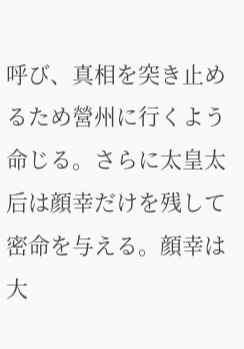呼び、真相を突き止めるため營州に行くよう命じる。さらに太皇太后は顔幸だけを残して密命を与える。顔幸は大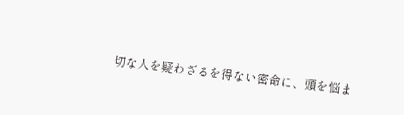切な人を疑わざるを得ない密命に、頭を悩ま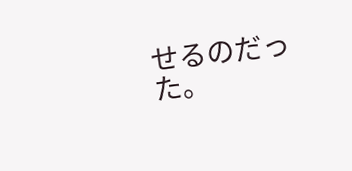せるのだった。